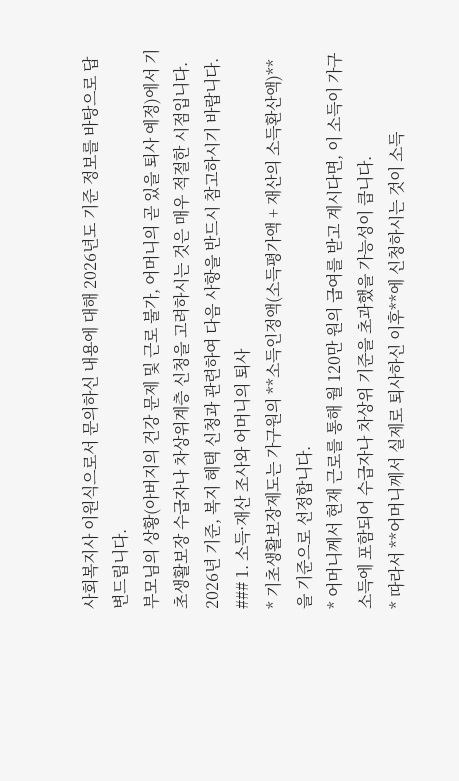사회복지사 이원식으로서 문의하신 내용에 대해 2026년도 기준 정보를 바탕으로 답변드립니다.
부모님의 상황(아버지의 건강 문제 및 근로 불가, 어머니의 곧 있을 퇴사 예정)에서 기초생활보장 수급자나 차상위계층 신청을 고려하시는 것은 매우 적절한 시점입니다.
2026년 기준, 복지 혜택 신청과 관련하여 다음 사항을 반드시 참고하시기 바랍니다.
### 1. 소득·재산 조사와 어머니의 퇴사
* 기초생활보장제도는 가구원의 **소득인정액(소득평가액 + 재산의 소득환산액)**을 기준으로 선정합니다.
* 어머니께서 현재 근로를 통해 월 120만 원의 급여를 받고 계시다면, 이 소득이 가구 소득에 포함되어 수급자나 차상위 기준을 초과했을 가능성이 큽니다.
* 따라서 **어머니께서 실제로 퇴사하신 이후**에 신청하시는 것이 소득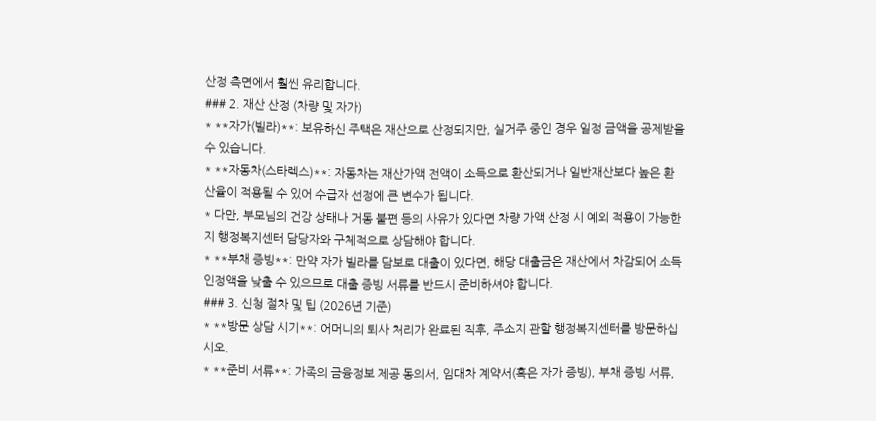산정 측면에서 훨씬 유리합니다.
### 2. 재산 산정 (차량 및 자가)
* **자가(빌라)**: 보유하신 주택은 재산으로 산정되지만, 실거주 중인 경우 일정 금액을 공제받을 수 있습니다.
* **자동차(스타렉스)**: 자동차는 재산가액 전액이 소득으로 환산되거나 일반재산보다 높은 환산율이 적용될 수 있어 수급자 선정에 큰 변수가 됩니다.
* 다만, 부모님의 건강 상태나 거동 불편 등의 사유가 있다면 차량 가액 산정 시 예외 적용이 가능한지 행정복지센터 담당자와 구체적으로 상담해야 합니다.
* **부채 증빙**: 만약 자가 빌라를 담보로 대출이 있다면, 해당 대출금은 재산에서 차감되어 소득인정액을 낮출 수 있으므로 대출 증빙 서류를 반드시 준비하셔야 합니다.
### 3. 신청 절차 및 팁 (2026년 기준)
* **방문 상담 시기**: 어머니의 퇴사 처리가 완료된 직후, 주소지 관할 행정복지센터를 방문하십시오.
* **준비 서류**: 가족의 금융정보 제공 동의서, 임대차 계약서(혹은 자가 증빙), 부채 증빙 서류,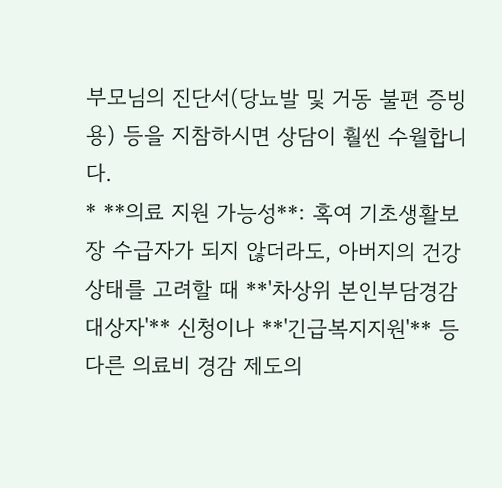부모님의 진단서(당뇨발 및 거동 불편 증빙용) 등을 지참하시면 상담이 훨씬 수월합니다.
* **의료 지원 가능성**: 혹여 기초생활보장 수급자가 되지 않더라도, 아버지의 건강 상태를 고려할 때 **'차상위 본인부담경감 대상자'** 신청이나 **'긴급복지지원'** 등 다른 의료비 경감 제도의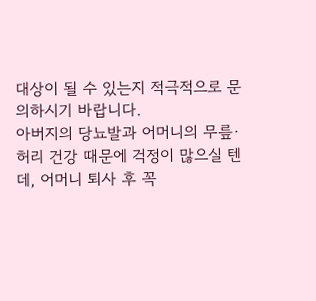대상이 될 수 있는지 적극적으로 문의하시기 바랍니다.
아버지의 당뇨발과 어머니의 무릎·허리 건강 때문에 걱정이 많으실 텐데, 어머니 퇴사 후 꼭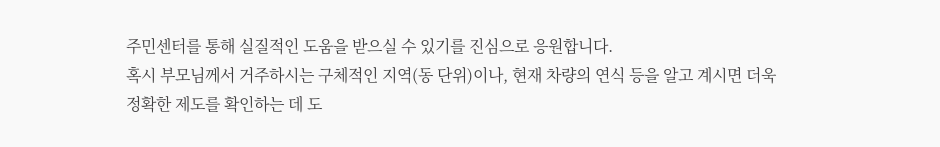주민센터를 통해 실질적인 도움을 받으실 수 있기를 진심으로 응원합니다.
혹시 부모님께서 거주하시는 구체적인 지역(동 단위)이나, 현재 차량의 연식 등을 알고 계시면 더욱 정확한 제도를 확인하는 데 도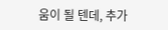움이 될 텐데, 추가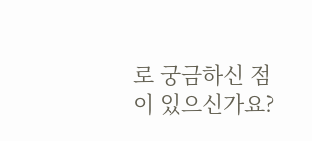로 궁금하신 점이 있으신가요?